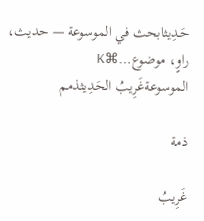حَـدِيثابحث في الموسوعة — حديث، راوٍ، موضوع…⌘K
الموسوعةغَرِيبُ الحَدِيثذمم

ذمة

غَرِيبُ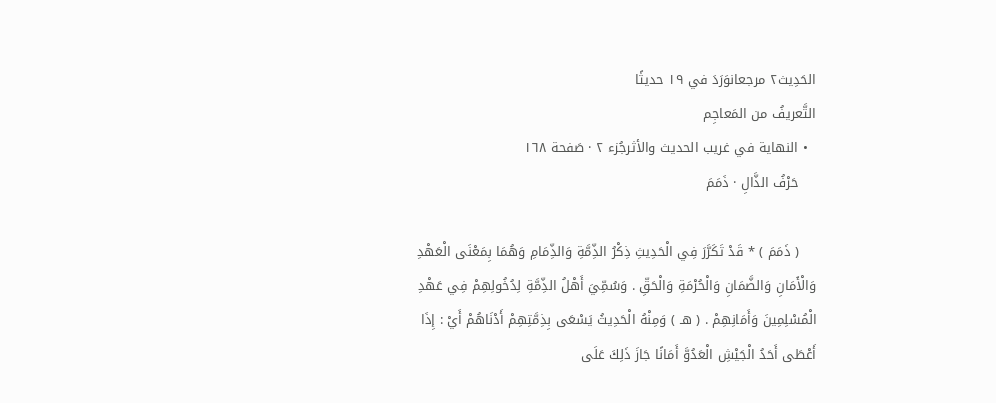الحَدِيث٢ مرجعانوَرَدَ في ١٩ حديثًا
التَّعريفُ من المَعاجِم
  • النهاية في غريب الحديث والأثرجُزء ٢ · صَفحة ١٦٨
    حَرْفُ الذَّالِ · ذَمَمَ

    ( ذَمَمَ ) * قَدْ تَكَرَّرَ فِي الْحَدِيثِ ذِكْرُ الذِّمَّةِ وَالذِّمَامِ وَهُمَا بِمَعْنَى الْعَهْدِ وَالْأَمَانِ وَالضَّمَانِ وَالْحُرْمَةِ وَالْحَقِّ . وَسُمِّيَ أَهْلُ الذِّمَّةِ لِدُخُولِهِمْ فِي عَهْدِ الْمُسْلِمِينَ وَأَمَانِهِمْ . ( هـ ) وَمِنْهُ الْحَدِيثُ يَسْعَى بِذِمَّتِهِمْ أَدْنَاهُمْ أَيْ : إِذَا أَعْطَى أَحَدُ الْجَيْشِ الْعَدُوَّ أَمَانًا جَازَ ذَلِكَ عَلَى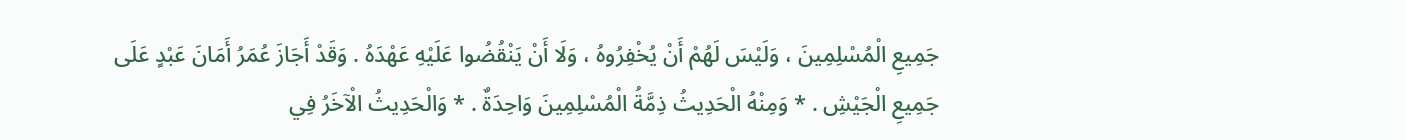جَمِيعِ الْمُسْلِمِينَ ، وَلَيْسَ لَهُمْ أَنْ يُخْفِرُوهُ ، وَلَا أَنْ يَنْقُضُوا عَلَيْهِ عَهْدَهُ . وَقَدْ أَجَازَ عُمَرُ أَمَانَ عَبْدٍ عَلَى جَمِيعِ الْجَيْشِ . * وَمِنْهُ الْحَدِيثُ ذِمَّةُ الْمُسْلِمِينَ وَاحِدَةٌ . * وَالْحَدِيثُ الْآخَرُ فِي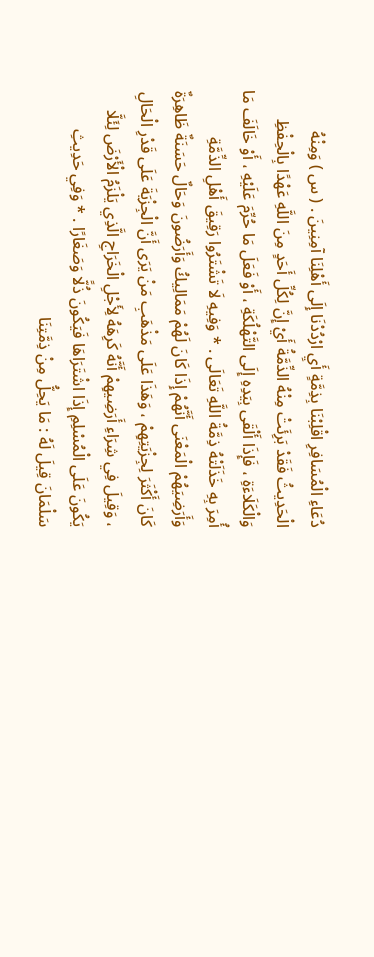دُعَاءِ الْمُسَافِرِ اقْلِبْنَا بِذِمَّةٍ أَيِ ارْدُدْنَا إِلَى أَهْلِنَا آمِنِينَ . ( س ) وَمِنْهُ الْحَدِيثُ فَقَدْ بَرِئَتْ مِنْهُ الذِّمَّةُ أَيْ إِنَّ لِكُلِّ أَحَدٍ مِنَ اللَّهِ عَهْدًا بِالْحِفْظِ وَالْكَلَاءَةِ ، فَإِذَا أَلْقَى بِيَدِهِ إِلَى التَّهْلُكَةِ ، أَوْ فَعَلَ مَا حُرِّمَ عَلَيْهِ ، أَوْ خَالَفَ مَا أُمِرَ بِهِ خَذَلَتْهُ ذِمَّةُ اللَّهِ تَعَالَى . * وَفِيهِ لَا تَشْتَرُوا رَقِيقَ أَهْلِ الذِّمَّةِ وَأَرَضِيَهُمْ الْمَعْنَى أَنَّهُمْ إِذَا كَانَ لَهُمْ مَمَالِيكُ وَأَرَضُونَ وَحَالٌ حَسَنَةٌ ظَاهِرَةٌ كَانَ أَكْثَرَ لِجِزْيَتِهِمْ ، وَهَذَا عَلَى مَذْهَبِ مَنْ يَرَى أَنَّ الْجِزْيَةَ عَلَى قَدْرِ الْحَالِ ، وَقِيلَ فِي شِرَاءِ أَرَضِيهِمْ أَنَّهُ كَرِهَهُ لِأَجْلِ الْخَرَاجِ الَّذِي يَلْزَمُ الْأَرْضَ لِئَلَّا يَكُونَ عَلَى الْمُسْلِمِ إِذَا اشْتَرَاهَا فَيَكُونَ ذُلًّا وَصَغَارًا . * وَفِي حَدِيثِ سَلْمَانَ قِيلَ لَهُ : مَا يَحِلُّ مِنْ ذِمَّتِنَا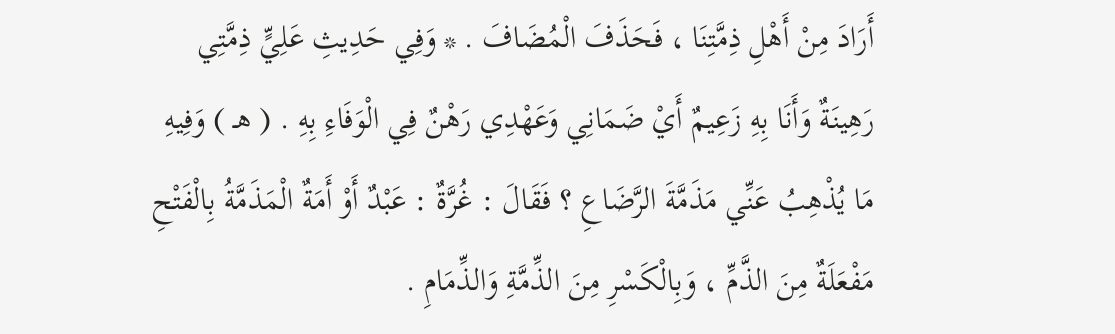أَرَادَ مِنْ أَهْلِ ذِمَّتِنَا ، فَحَذَفَ الْمُضَافَ . * وَفِي حَدِيثِ عَلِيٍّ ذِمَّتِي رَهِينَةٌ وَأَنَا بِهِ زَعِيمٌ أَيْ ضَمَانِي وَعَهْدِي رَهْنٌ فِي الْوَفَاءِ بِهِ . ( هـ ) وَفِيهِ مَا يُذْهِبُ عَنِّي مَذَمَّةَ الرَّضَاعِ ؟ فَقَالَ : غُرَّةٌ : عَبْدٌ أَوْ أَمَةٌ الْمَذَمَّةُ بِالْفَتْحِ مَفْعَلَةٌ مِنَ الذَّمِّ ، وَبِالْكَسْرِ مِنَ الذِّمَّةِ وَالذِّمَامِ .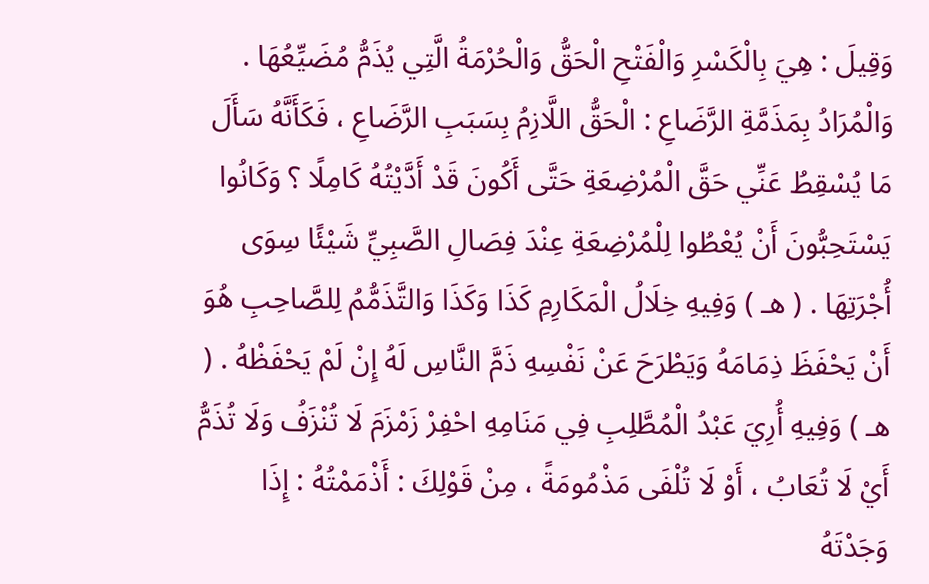وَقِيلَ : هِيَ بِالْكَسْرِ وَالْفَتْحِ الْحَقُّ وَالْحُرْمَةُ الَّتِي يُذَمُّ مُضَيِّعُهَا . وَالْمُرَادُ بِمَذَمَّةِ الرَّضَاعِ : الْحَقُّ اللَّازِمُ بِسَبَبِ الرَّضَاعِ ، فَكَأَنَّهُ سَأَلَ مَا يُسْقِطُ عَنِّي حَقَّ الْمُرْضِعَةِ حَتَّى أَكُونَ قَدْ أَدَّيْتُهُ كَامِلًا ؟ وَكَانُوا يَسْتَحِبُّونَ أَنْ يُعْطُوا لِلْمُرْضِعَةِ عِنْدَ فِصَالِ الصَّبِيِّ شَيْئًا سِوَى أُجْرَتِهَا . ( هـ ) وَفِيهِ خِلَالُ الْمَكَارِمِ كَذَا وَكَذَا وَالتَّذَمُّمُ لِلصَّاحِبِ هُوَ أَنْ يَحْفَظَ ذِمَامَهُ وَيَطْرَحَ عَنْ نَفْسِهِ ذَمَّ النَّاسِ لَهُ إِنْ لَمْ يَحْفَظْهُ . ( هـ ) وَفِيهِ أُرِيَ عَبْدُ الْمُطَّلِبِ فِي مَنَامِهِ احْفِرْ زَمْزَمَ لَا تُنْزَفُ وَلَا تُذَمُّ أَيْ لَا تُعَابُ ، أَوْ لَا تُلْفَى مَذْمُومَةً ، مِنْ قَوْلِكَ : أَذْمَمْتُهُ : إِذَا وَجَدْتَهُ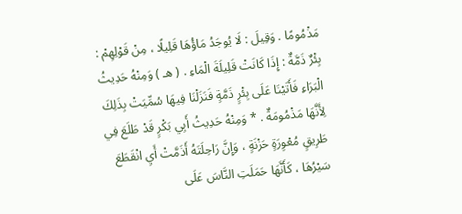مَذْمُومًا . وَقِيلَ : لَا يُوجَدُ مَاؤُهَا قَلِيلًا ، مِنْ قَوْلِهِمْ : بِئْرٌ ذَمَّةٌ : إِذَا كَانَتْ قَلِيلَةَ الْمَاءِ . ( هـ ) وَمِنْهُ حَدِيثُ الْبَرَاءِ فَأَتَيْنَا عَلَى بِئْرٍ ذَمَّةٍ فَنَزَلْنَا فِيهَا سُمِّيَتْ بِذَلِكَ لِأَنَّهَا مَذْمُومَةٌ . * وَمِنْهُ حَدِيثُ أَبِي بَكْرٍ قَدْ طَلَعَ فِي طَرِيقٍ مُعْوِرَةٍ حَزْنَةٍ ، وَإِنَّ رَاحِلَتَهُ أَذَمَّتْ أَيِ انْقَطَعَ سَيْرُهَا ، كَأَنَّهَا حَمَلَتِ النَّاسَ عَلَى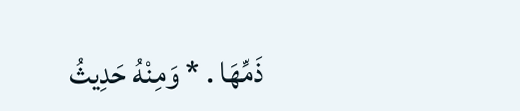ذَمِّهَا . * وَمِنْهُ حَدِيثُ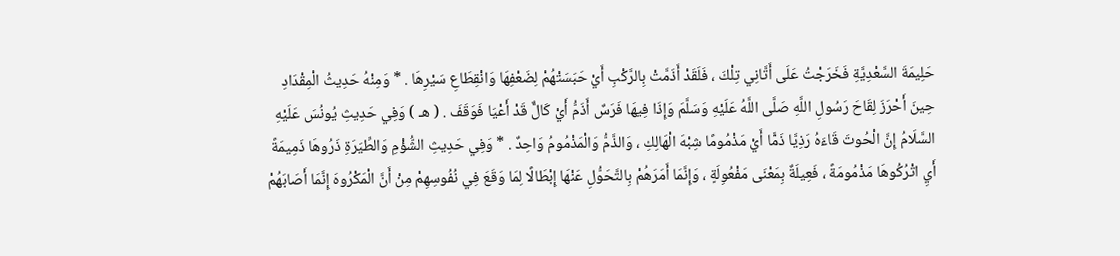حَلِيمَةَ السَّعْدِيَّةِ فَخَرَجْتُ عَلَى أَتَّانِي تِلْكَ ، فَلَقَدْ أَذَمَّتْ بِالرَّكْبِ أَيْ حَبَسَتْهُمْ لِضَعْفِهَا وَانْقِطَاعِ سَيْرِهَا . * وَمِنْهُ حَدِيثُ الْمِقْدَادِ حِينَ أَحْرَزَ لِقَاحَ رَسُولِ اللَّهِ صَلَّى اللَّهُ عَلَيْهِ وَسَلَّمَ وَإِذَا فِيهَا فَرَسٌ أَذَمُّ أَيْ كَالٌّ قَدْ أَعْيَا فَوَقَفَ . ( هـ ) وَفِي حَدِيثِ يُونُسَ عَلَيْهِ السَّلَامُ إِنَّ الْحُوتَ قَاءَهُ رَذِيَّا ذَمًّا أَيْ مَذْمُومًا شِبْهَ الْهَالِكِ ، وَالذَّمُّ وَالْمَذْمُومُ وَاحِدٌ . * وَفِي حَدِيثِ الشُّؤْمِ وَالطِّيَرَةِ ذَرُوهَا ذَمِيمَةً أَيِ اتْرُكُوهَا مَذْمُومَةً ، فَعِيلَةٌ بِمَعْنَى مَفْعُوِلَةٍ ، وَإِنَّمَا أَمَرَهُمْ بِالتَّحَوُّلِ عَنْهَا إِبْطَالًا لِمَا وَقَعَ فِي نُفُوسِهِمْ مِنْ أَنَّ الْمَكْرُوهَ إِنَّمَا أَصَابَهُمْ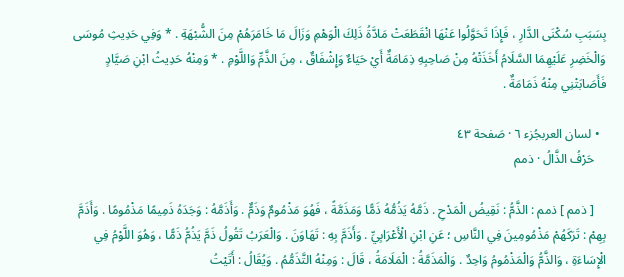بِسَبَبِ سُكْنَى الدَّارِ ، فَإِذَا تَحَوَّلُوا عَنْهَا انْقَطَعَتْ مَادَّةُ ذَلِكَ الْوَهْمِ وَزَالَ مَا خَامَرَهُمْ مِنَ الشُّبْهَةِ . * وَفِي حَدِيثِ مُوسَى وَالْخَضِرِ عَلَيْهِمَا السَّلَامُ أَخَذَتْهُ مِنْ صَاحِبِهِ ذِمَامَةٌ أَيْ حَيَاءٌ وَإِشْفَاقٌ ، مِنَ الذَّمِّ وَاللَّوْمِ . * وَمِنْهُ حَدِيثُ ابْنِ صَيَّادٍ فَأَصَابَتْنِي مِنْهُ ذَمَامَةٌ .

  • لسان العربجُزء ٦ · صَفحة ٤٣
    حَرْفُ الذَّالُ · ذمم

    [ ذمم ] ذمم : الذَّمُّ : نَقِيضُ الْمَدْحِ . ذَمَّهُ يَذُمُّهُ ذَمًّا وَمَذَمَّةً ، فَهُوَ مَذْمُومٌ وَذَمٌّ . وَأَذَمَّهُ : وَجَدَهُ ذَمِيمًا مَذْمُومًا . وَأَذَمَّ بِهِمْ : تَرَكَهُمْ مَذْمُومِينَ فِي النَّاسِ ؛ عَنِ ابْنِ الْأَعْرَابِيِّ . وَأَذَمَّ بِهِ : تَهَاوَنَ . وَالْعَرَبُ تَقُولُ ذَمَّ يَذُمُّ ذَمًّا ، وَهُوَ اللَّوْمُ فِي الْإِسَاءَةِ ، وَالذَّمُّ وَالْمَذْمُومُ وَاحِدٌ . وَالْمَذَمَّةُ : الْمَلَامَةُ ، قَالَ : وَمِنْهُ التَّذَمُّمُ . وَيُقَالُ : أَتَيْتُ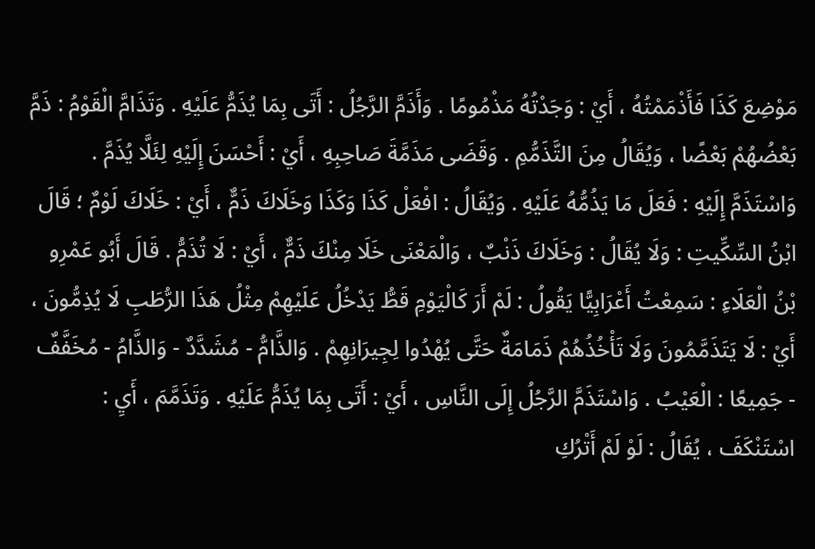مَوْضِعَ كَذَا فَأَذْمَمْتُهُ ، أَيْ : وَجَدْتُهُ مَذْمُومًا . وَأَذَمَّ الرَّجُلُ : أَتَى بِمَا يُذَمُّ عَلَيْهِ . وَتَذَامَّ الْقَوْمُ : ذَمَّ بَعْضُهُمْ بَعْضًا ، وَيُقَالُ مِنَ التَّذَمُّمِ . وَقَضَى مَذَمَّةَ صَاحِبِهِ ، أَيْ : أَحْسَنَ إِلَيْهِ لِئَلَّا يُذَمَّ . وَاسْتَذَمَّ إِلَيْهِ : فَعَلَ مَا يَذُمُّهُ عَلَيْهِ . وَيُقَالُ : افْعَلْ كَذَا وَكَذَا وَخَلَاكَ ذَمٌّ ، أَيْ : خَلَاكَ لَوْمٌ ؛ قَالَ ابْنُ السِّكِّيتِ : وَلَا يُقَالُ : وَخَلَاكَ ذَنْبٌ ، وَالْمَعْنَى خَلَا مِنْكَ ذَمٌّ ، أَيْ : لَا تُذَمُّ . قَالَ أَبُو عَمْرِو بْنُ الْعَلَاءِ : سَمِعْتُ أَعْرَابِيًّا يَقُولُ : لَمْ أَرَ كَالْيَوْمِ قَطُّ يَدْخُلُ عَلَيْهِمْ مِثْلُ هَذَا الرُّطَبِ لَا يُذِمُّونَ ، أَيْ : لَا يَتَذَمَّمُونَ وَلَا تَأْخُذُهُمْ ذَمَامَةٌ حَتَّى يُهْدُوا لِجِيرَانِهِمْ . وَالذَّامُّ - مُشَدَّدٌ - وَالذَّامُ - مُخَفَّفٌ - جَمِيعًا : الْعَيْبُ . وَاسْتَذَمَّ الرَّجُلُ إِلَى النَّاسِ ، أَيْ : أَتَى بِمَا يُذَمُّ عَلَيْهِ . وَتَذَمَّمَ ، أَيِ : اسْتَنْكَفَ ، يُقَالُ : لَوْ لَمْ أَتْرُكِ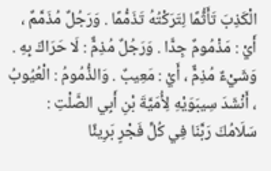الْكَذِبَ تَأَثُّمًا لِتَرَكْتُهُ تَذَمُّمًا . وَرَجُلٌ مُذَمَّمٌ ، أَيْ : مَذْمُومٌ جِدًّا . وَرَجُلٌ مُذِمٌّ : لَا حَرَاكَ بِهِ . وَشَيْءٌ مُذِمٌّ ، أَيْ : مَعِيبٌ . وَالذُّمُومُ : الْعُيُوبُ ، أَنْشَدَ سِيبَوَيْهِ لِأُمَيَّةَ بْنِ أَبِي الصَّلْتِ : سَلَامُكَ رَبَّنَا فِي كُلِّ فَجْرٍ بَرِيئًا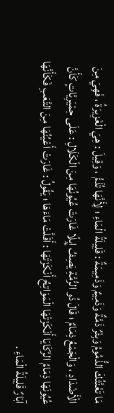مَا تَغَنَّثُكَ الذُّمُومُ وَبِئْرٌ ذَمَّةٌ وَذَمِيمٌ وَذَمِيمَةٌ : قَلِيلَةُ الْمَاءِ ؛ لِأَنَّهَا تُذَمُّ ، وَقِيلَ : هِيَ الْغَزِيرَةُ ، فَهِيَ مِنَ الْأَضْدَادِ ، وَالْجَمْعُ ذِمَامٌ ؛ قَالَ ذُو الرُّمَّةِ يَصِفُ إِبِلًا غَارَتْ عُيُونُهَا مِنَ الْكَلَالِ : عَلَى حِمْيَرِيَّاتٍ كَأَنَّ عُيُونَهَا ذِمَامُ الرَّكَايَا أَنْكَزَتْهَا الْمَوَاتِحُ أَنْكَزَتْهَا : أَقَلَّتْ مَاءَهَا ؛ يَقُولُ : غَارَتْ أَعْيُنُهَا مِنَ التَّعَبِ فَكَأَنَّهَا آبَارٌ قَلِيلَةُ الْمَاءِ .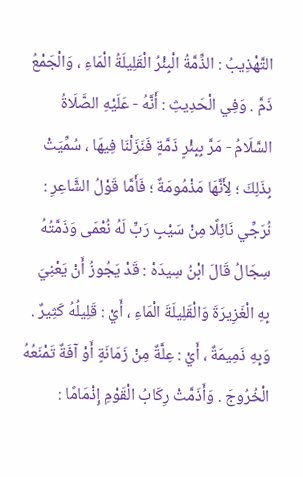التَّهْذِيبُ : الذِّمَّةُ الْبِئْرُ الْقَلِيلَةُ الْمَاءِ ، وَالْجَمْعُ ذَمَّ . وَفِي الْحَدِيثِ : أَنَّهُ - عَلَيْهِ الصَّلَاةُ السَّلَامُ - مَرَّ بِبِئْرٍ ذَمَّةٍ فَنَزَلْنَا فِيهَا ، سُمِّيَتْ بِذَلِكَ ؛ لِأَنَّهَا مَذْمُومَةٌ ؛ فَأَمَّا قَوْلُ الشَّاعِرِ : نُرَجِّي نَائِلًا مِنْ سَيْبِ رَبٍّ لَهُ نُعْمَى وَذَمَّتُهُ سِجَالُ قَالَ ابْنُ سِيدَهْ : قَدْ يَجُوزُ أَنْ يَعْنِيَ بِهِ الْغَزِيرَةَ وَالْقَلِيلَةَ الْمَاءِ ، أَيْ : قَلِيلُهُ كَثِيرٌ . وَبِهِ ذَمِيمَةٌ ، أَيْ : عِلَّةٌ مِنْ زَمَانَةٍ أَوْ آفَةٌ تَمْنَعُهُ الْخُرُوجَ . وَأَذَمَّتْ رِكَابُ الْقَوْمِ إِذْمَامًا :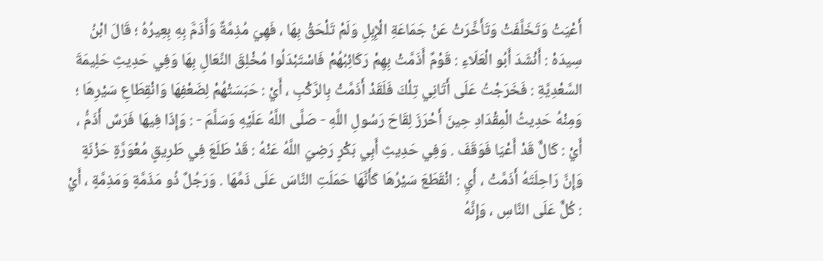أَعْيَتْ وَتَخَلَّفَتْ وَتَأَخَّرَتْ عَنْ جَمَاعَةِ الْإِبِلِ وَلَمْ تَلْحَقْ بِهَا ، فَهِيَ مُذِمَّةٌ وَأَذَمَّ بِهِ بِعِيرُهُ ؛ قَالَ ابْنُ سِيدَهْ : أَنْشَدَ أَبُو الْعَلَاءِ : قَوْمٌ أَذَمَّتْ بِهِمْ رَكَائِبُهُمْ فَاسْتَبْدَلُوا مُخْلِقَ النِّعَالِ بِهَا وَفِي حَدِيثِ حَلِيمَةَ السَّعْدِيَّةِ : فَخَرَجْتُ عَلَى أَتَانِي تِلْكَ فَلَقَدْ أَذَمَّتْ بِالرَّكْبِ ، أَيْ : حَبَسَتْهُمْ لِضَعْفِهَا وَانْقِطَاعِ سَيْرِهَا ؛ وَمِنْهُ حَدِيثُ الْمِقْدَادِ حِينَ أَحْرَزَ لِقَاحَ رَسُولِ اللَّهِ - صَلَّى اللَّهُ عَلَيْهِ وَسَلَّمَ - : وَإِذَا فِيهَا فَرَسٌ أَذَمُّ ، أَيْ : كَالٌّ قَدْ أَعْيَا فَوَقَفَ . وَفِي حَدِيثِ أَبِي بَكْرٍ رَضِيَ اللَّهُ عَنْهُ : قَدْ طَلَعَ فِي طَرِيقٍ مُعْوَرَّةٍ حَزْنَةٍ وَإِنَّ رَاحِلَتَهُ أَذَمَّتْ ، أَيِ : انْقَطَعَ سَيْرُهَا كَأَنَّهَا حَمَلَتِ النَّاسَ عَلَى ذَمِّهَا . وَرَجُلٌ ذُو مَذَمَّةٍ وَمَذِمَّةٍ ، أَيْ : كُلٌّ عَلَى النَّاسِ ، وَإِنَّهُ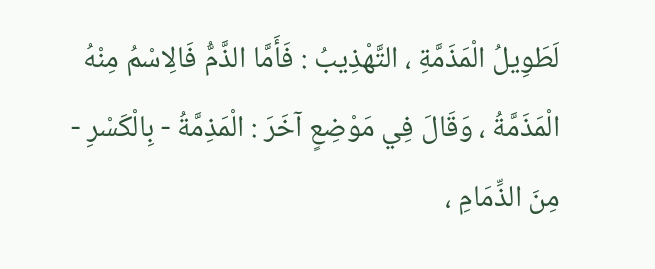لَطَوِيلُ الْمَذَمَّةِ ، التَّهْذِيبُ : فَأَمَّا الذَّمُّ فَالِاسْمُ مِنْهُ الْمَذَمَّةُ ، وَقَالَ فِي مَوْضِعٍ آخَرَ : الْمَذِمَّةُ - بِالْكَسْرِ - مِنَ الذِّمَامِ ،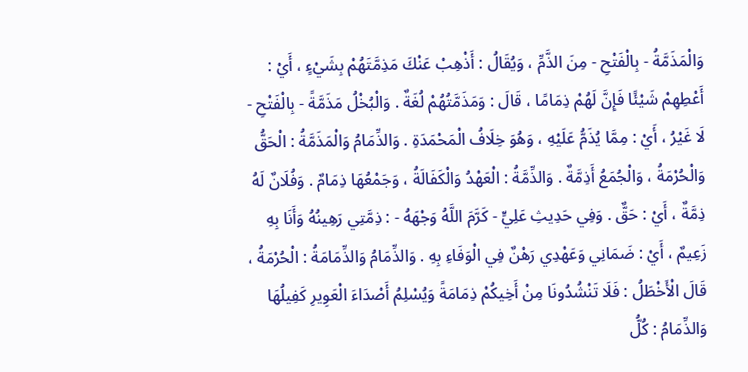وَالْمَذَمَّةُ - بِالْفَتْحِ - مِنَ الذَّمِّ ، وَيُقَالُ : أَذْهِبْ عَنْكَ مَذِمَّتَهُمْ بِشَيْءٍ ، أَيْ : أَعْطِهِمْ شَيْئًا فَإِنَّ لَهُمْ ذِمَامًا ، قَالَ : وَمَذَمَّتُهُمْ لُغَةٌ . وَالْبُخْلُ مَذَمَّةً - بِالْفَتْحِ - لَا غَيْرُ ، أَيْ : مِمَّا يُذَمُّ عَلَيْهِ ، وَهُوَ خِلَافُ الْمَحْمَدَةِ . وَالذِّمَامُ وَالْمَذَمَّةُ : الْحَقُّ وَالْحُرْمَةُ ، وَالْجُمَعُ أَذِمَّةٌ . وَالذِّمَّةُ : الْعَهْدُ وَالْكَفَالَةُ ، وَجَمْعُهَا ذِمَامٌ . وَفُلَانٌ لَهُ ذِمَّةٌ ، أَيْ : حَقٌّ . وَفِي حَدِيثِ عَلِيٍّ - كَرَّمَ اللَّهُ وَجْهَهُ - : ذِمَّتِي رَهِينُهُ وَأَنَا بِهِ زَعِيمٌ ، أَيْ : ضَمَانِي وَعَهْدِي رَهْنٌ فِي الْوَفَاءِ بِهِ . وَالذِّمَامُ وَالذِّمَامَةُ : الْحُرْمَةُ ، قَالَ الْأَخْطَلُ : فَلَا تَنْشُدُونَا مِنْ أَخِيكُمْ ذِمَامَةً وَيُسْلِمُ أَصْدَاءَ الْعَوِيرِ كَفِيلُهَا وَالذِّمَامُ : كُلُّ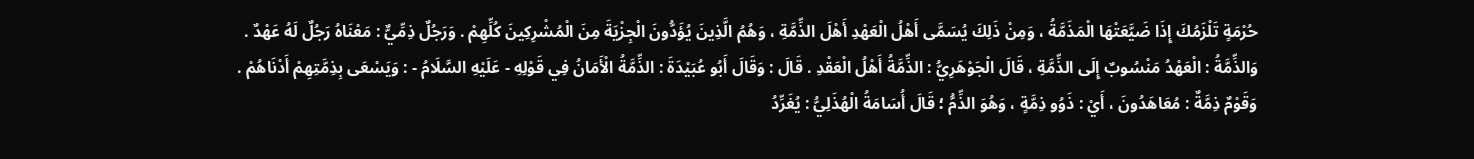حُرْمَةٍ تَلْزَمُكَ إِذَا ضَيَّعَتْهَا الْمَذَمَّةُ ، وَمِنْ ذَلِكَ يُسَمَّى أَهْلُ الْعَهْدِ أَهْلَ الذِّمَّةِ ، وَهُمُ الَّذِينَ يُؤَدُّونَ الْجِزْيَةَ مِنَ الْمُشْرِكِينَ كُلِّهِمْ . وَرَجُلٌ ذِمِّيٌّ : مَعْنَاهُ رَجُلٌ لَهُ عَهْدٌ . وَالذِّمَّةُ : الْعَهْدُ مَنْسُوبٌ إِلَى الذِّمَّةِ ، قَالَ الْجَوْهَرِيُّ : الذِّمَّةُ أَهْلُ الْعَقْدِ . قَالَ : وَقَالَ أَبُو عُبَيْدَةَ : الذِّمَّةُ الْأَمَانُ فِي قَوْلِهِ - عَلَيْهِ السَّلَامُ - : وَيَسْعَى بِذِمَّتِهِمْ أَدْنَاهُمْ . وَقَوْمٌ ذِمَّةٌ : مُعَاهَدُونَ ، أَيْ : ذَوُو ذِمَّةٍ ، وَهُوَ الذِّمُّ ؛ قَالَ أُسَامَةُ الْهُذَلِيُّ : يُغَرِّدُ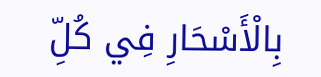بِالْأَسْحَارِ فِي كُلِّ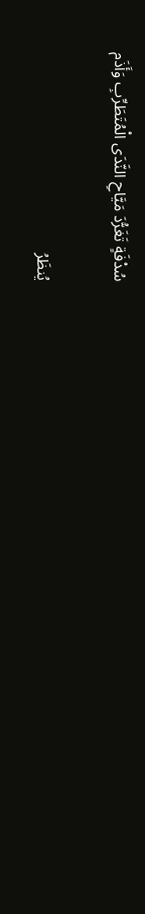سُدْفَةٍ تَغَرُّدَ مَيَّاحِ النَّدَى الْمُتَطَرِّبِ وَأَذَم

يُنظَرُ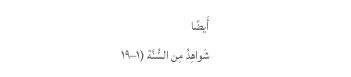أَيضًا
شَواهِدُ مِن السُّنَّة (١–١٩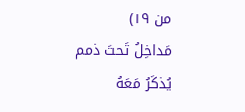من ١٩)
مَداخِلُ تَحتَ ذمم
يُذكَرُ مَعَهُ